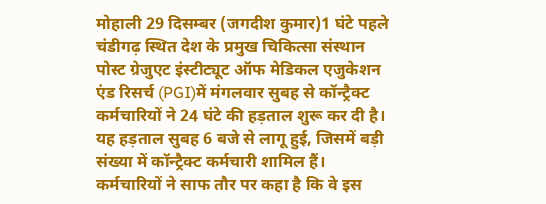मोहाली 29 दिसम्बर (जगदीश कुमार)1 घंटे पहले
चंडीगढ़ स्थित देश के प्रमुख चिकित्सा संस्थान पोस्ट ग्रेजुएट इंस्टीट्यूट ऑफ मेडिकल एजुकेशन एंड रिसर्च (PGI)में मंगलवार सुबह से कॉन्ट्रैक्ट कर्मचारियों ने 24 घंटे की हड़ताल शुरू कर दी है। यह हड़ताल सुबह 6 बजे से लागू हुई, जिसमें बड़ी संख्या में कॉन्ट्रैक्ट कर्मचारी शामिल हैं। कर्मचारियों ने साफ तौर पर कहा है कि वे इस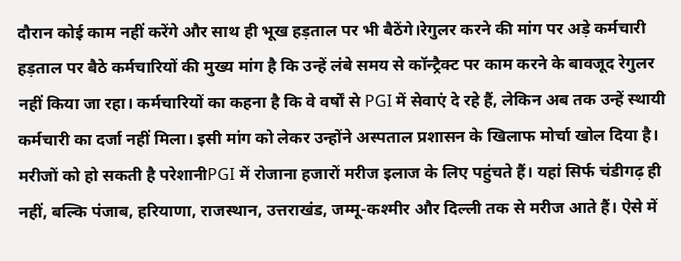दौरान कोई काम नहीं करेंगे और साथ ही भूख हड़ताल पर भी बैठेंगे।रेगुलर करने की मांग पर अड़े कर्मचारी हड़ताल पर बैठे कर्मचारियों की मुख्य मांग है कि उन्हें लंबे समय से कॉन्ट्रैक्ट पर काम करने के बावजूद रेगुलर नहीं किया जा रहा। कर्मचारियों का कहना है कि वे वर्षों से PGI में सेवाएं दे रहे हैं, लेकिन अब तक उन्हें स्थायी कर्मचारी का दर्जा नहीं मिला। इसी मांग को लेकर उन्होंने अस्पताल प्रशासन के खिलाफ मोर्चा खोल दिया है।
मरीजों को हो सकती है परेशानीPGI में रोजाना हजारों मरीज इलाज के लिए पहुंचते हैं। यहां सिर्फ चंडीगढ़ ही नहीं, बल्कि पंजाब, हरियाणा, राजस्थान, उत्तराखंड, जम्मू-कश्मीर और दिल्ली तक से मरीज आते हैं। ऐसे में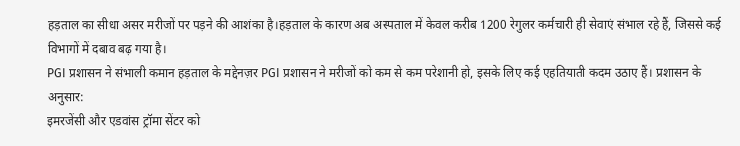हड़ताल का सीधा असर मरीजों पर पड़ने की आशंका है।हड़ताल के कारण अब अस्पताल में केवल करीब 1200 रेगुलर कर्मचारी ही सेवाएं संभाल रहे हैं, जिससे कई विभागों में दबाव बढ़ गया है।
PGI प्रशासन ने संभाली कमान हड़ताल के मद्देनज़र PGI प्रशासन ने मरीजों को कम से कम परेशानी हो, इसके लिए कई एहतियाती कदम उठाए हैं। प्रशासन के अनुसार:
इमरजेंसी और एडवांस ट्रॉमा सेंटर को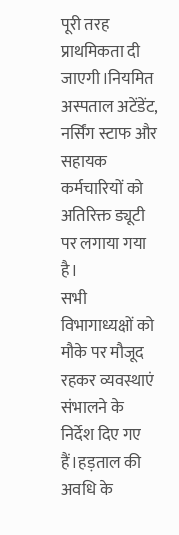पूरी तरह प्राथमिकता दी जाएगी।नियमित अस्पताल अटेंडेंट, नर्सिंग स्टाफ और सहायक कर्मचारियों को अतिरिक्त ड्यूटी पर लगाया गया है।
सभी विभागाध्यक्षों को मौके पर मौजूद रहकर व्यवस्थाएं संभालने के निर्देश दिए गए हैं।हड़ताल की अवधि के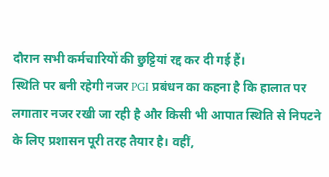दौरान सभी कर्मचारियों की छुट्टियां रद्द कर दी गई हैं।
स्थिति पर बनी रहेगी नजर PGI प्रबंधन का कहना है कि हालात पर लगातार नजर रखी जा रही है और किसी भी आपात स्थिति से निपटने के लिए प्रशासन पूरी तरह तैयार है। वहीं,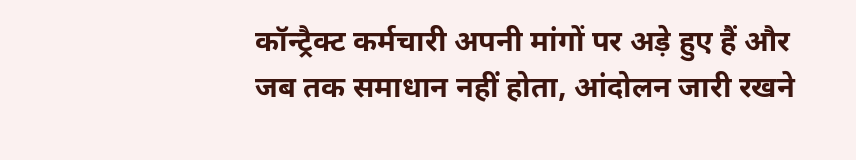कॉन्ट्रैक्ट कर्मचारी अपनी मांगों पर अड़े हुए हैं और जब तक समाधान नहीं होता, आंदोलन जारी रखने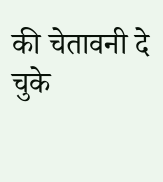की चेतावनी दे चुके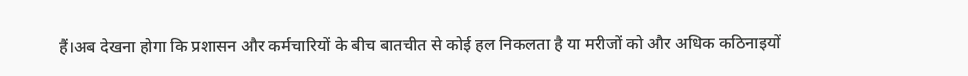हैं।अब देखना होगा कि प्रशासन और कर्मचारियों के बीच बातचीत से कोई हल निकलता है या मरीजों को और अधिक कठिनाइयों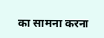का सामना करना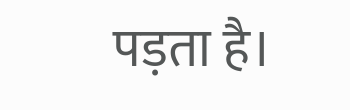पड़ता है।